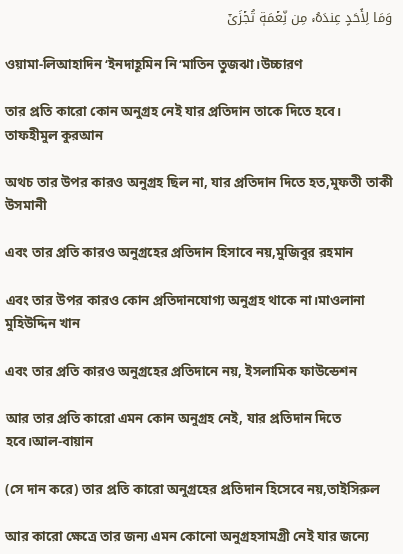وَمَا لِأَحَدٍ عِندَهُۥ مِن نِّعۡمَةٖ تُجۡزَىٰٓ

ওয়ামা-লিআহাদিন ‘ইনদাহূমিন নি‘মাতিন তুজঝা।উচ্চারণ

তার প্রতি কারো কোন অনুগ্রহ নেই যার প্রতিদান তাকে দিতে হবে। তাফহীমুল কুরআন

অথচ তার উপর কারও অনুগ্রহ ছিল না, যার প্রতিদান দিতে হত,মুফতী তাকী উসমানী

এবং তার প্রতি কারও অনুগ্রহের প্রতিদান হিসাবে নয়,মুজিবুর রহমান

এবং তার উপর কারও কোন প্রতিদানযোগ্য অনুগ্রহ থাকে না।মাওলানা মুহিউদ্দিন খান

এবং তার প্রতি কারও অনুগ্রহের প্রতিদানে নয়, ইসলামিক ফাউন্ডেশন

আর তার প্রতি কারো এমন কোন অনুগ্রহ নেই, যার প্রতিদান দিতে হবে।আল-বায়ান

(সে দান করে) তার প্রতি কারো অনুগ্রহের প্রতিদান হিসেবে নয়,তাইসিরুল

আর কারো ক্ষেত্রে তার জন্য এমন কোনো অনুগ্রহসামগ্রী নেই যার জন্যে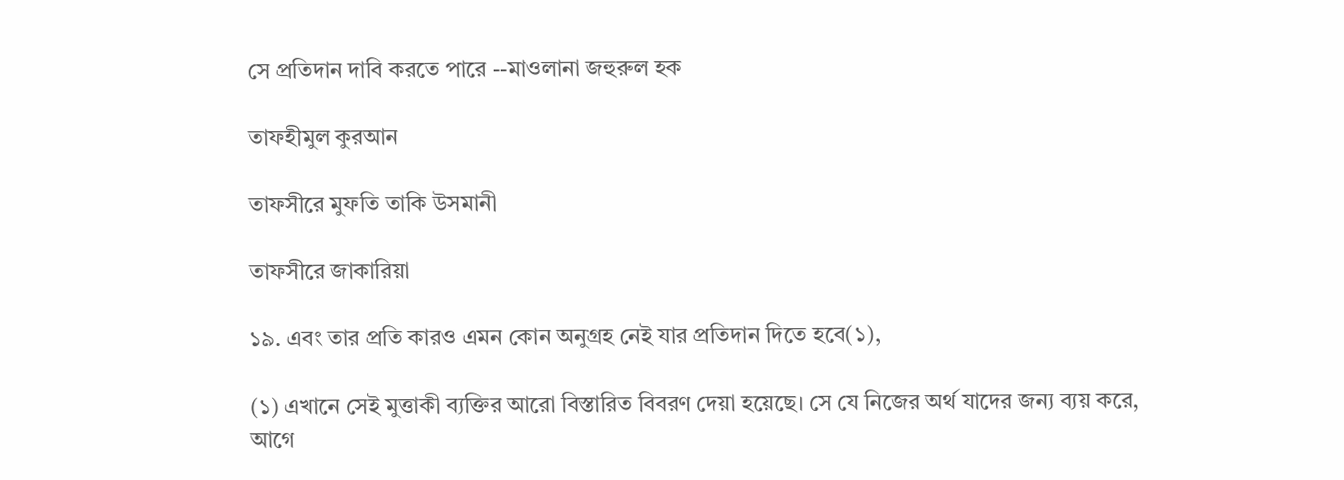সে প্রতিদান দাবি করতে পারে --মাওলানা জহুরুল হক

তাফহীমুল কুরআন

তাফসীরে মুফতি তাকি উসমানী

তাফসীরে জাকারিয়া

১৯. এবং তার প্রতি কারও এমন কোন অনুগ্রহ নেই যার প্রতিদান দিতে হবে(১),

(১) এখানে সেই মুত্তাকী ব্যক্তির আরো বিস্তারিত বিবরণ দেয়া হয়েছে। সে যে নিজের অর্থ যাদের জন্য ব্যয় করে, আগে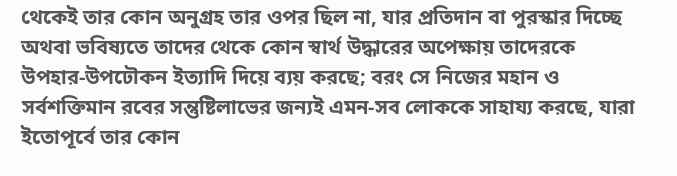থেকেই তার কোন অনুগ্রহ তার ওপর ছিল না, যার প্রতিদান বা পুরস্কার দিচ্ছে অথবা ভবিষ্যতে তাদের থেকে কোন স্বাৰ্থ উদ্ধারের অপেক্ষায় তাদেরকে উপহার-উপঢৌকন ইত্যাদি দিয়ে ব্যয় করছে; বরং সে নিজের মহান ও সর্বশক্তিমান রবের সন্তুষ্টিলাভের জন্যই এমন-সব লোককে সাহায্য করছে, যারা ইতোপূর্বে তার কোন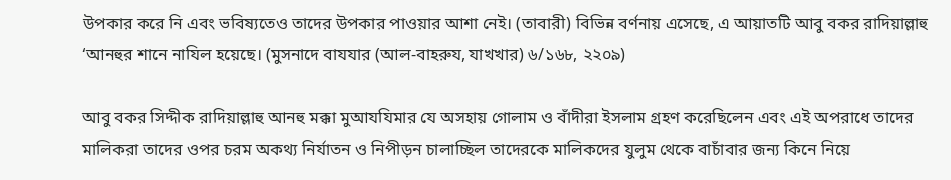উপকার করে নি এবং ভবিষ্যতেও তাদের উপকার পাওয়ার আশা নেই। (তাবারী) বিভিন্ন বর্ণনায় এসেছে, এ আয়াতটি আবু বকর রাদিয়াল্লাহু ‘আনহুর শানে নাযিল হয়েছে। (মুসনাদে বাযযার (আল-বাহরুয, যাখখার) ৬/১৬৮, ২২০৯)

আবু বকর সিদ্দীক রাদিয়াল্লাহু আনহু মক্কা মুআযযিমার যে অসহায় গোলাম ও বাঁদীরা ইসলাম গ্রহণ করেছিলেন এবং এই অপরাধে তাদের মালিকরা তাদের ওপর চরম অকথ্য নির্যাতন ও নিপীড়ন চালাচ্ছিল তাদেরকে মালিকদের যুলুম থেকে বাচাঁবার জন্য কিনে নিয়ে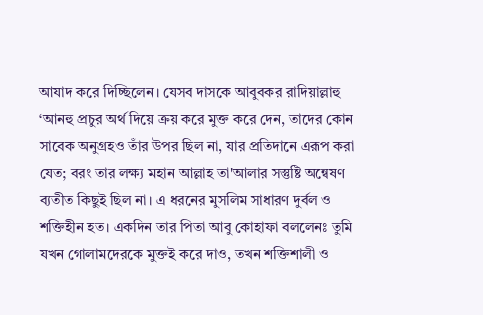আযাদ করে দিচ্ছিলেন। যেসব দাসকে আবুবকর রাদিয়াল্লাহু ‘আনহু প্রচুর অর্থ দিয়ে ক্রয় করে মুক্ত করে দেন, তাদের কোন সাবেক অনুগ্রহও তাঁর উপর ছিল না, যার প্রতিদানে এরূপ করা যেত; বরং তার লক্ষ্য মহান আল্লাহ তা'আলার সস্তুষ্টি অন্বেষণ ব্যতীত কিছুই ছিল না। এ ধরনের মুসলিম সাধারণ দুর্বল ও শক্তিহীন হত। একদিন তার পিতা আবু কোহাফা বললেনঃ তুমি যখন গোলামদেরকে মুক্তই করে দাও, তখন শক্তিশালী ও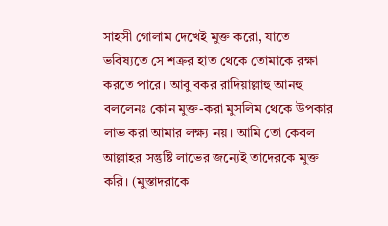সাহসী গোলাম দেখেই মুক্ত করো, যাতে ভবিষ্যতে সে শত্রুর হাত থেকে তোমাকে রক্ষা করতে পারে। আবু বকর রাদিয়াল্লাহু আনহু বললেনঃ কোন মুক্ত-করা মুসলিম থেকে উপকার লাভ করা আমার লক্ষ্য নয়। আমি তো কেবল আল্লাহর সন্তুষ্টি লাভের জন্যেই তাদেরকে মুক্ত করি। (মুস্তাদরাকে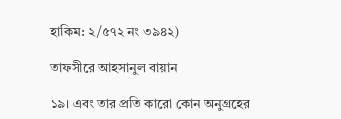হাকিম: ২/৫৭২ নং ৩৯৪২)

তাফসীরে আহসানুল বায়ান

১৯। এবং তার প্রতি কারো কোন অনুগ্রহের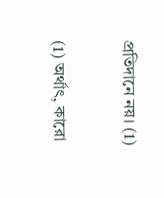প্রতিদানে নয়। (1)

(1) অর্থাৎ, কারো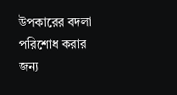উপকারের বদলা পরিশোধ করার জন্য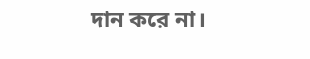দান করে না।